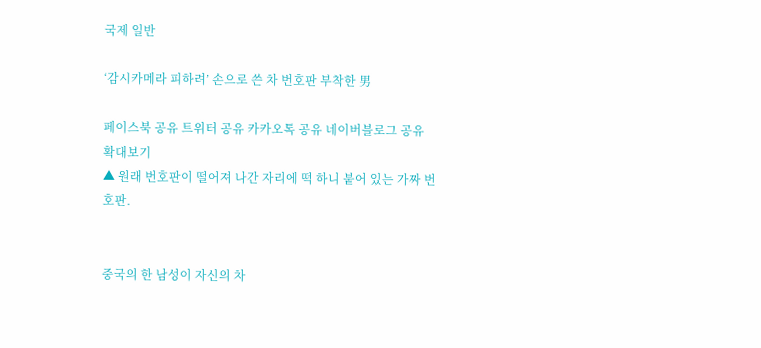국제 일반

‘감시카메라 피하려’ 손으로 쓴 차 번호판 부착한 男

페이스북 공유 트위터 공유 카카오톡 공유 네이버블로그 공유
확대보기
▲ 원래 번호판이 떨어져 나간 자리에 떡 하니 붙어 있는 가짜 번호판.


중국의 한 남성이 자신의 차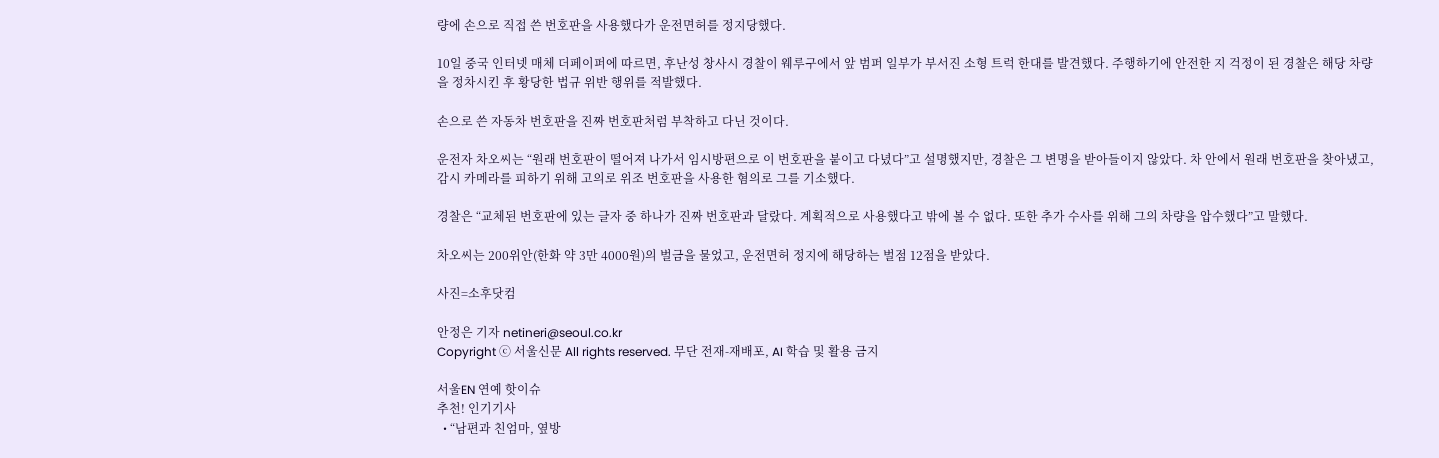량에 손으로 직접 쓴 번호판을 사용했다가 운전면허를 정지당했다.

10일 중국 인터넷 매체 더페이퍼에 따르면, 후난성 창사시 경찰이 웨루구에서 앞 범퍼 일부가 부서진 소형 트럭 한대를 발견했다. 주행하기에 안전한 지 걱정이 된 경찰은 해당 차량을 정차시킨 후 황당한 법규 위반 행위를 적발했다.

손으로 쓴 자동차 번호판을 진짜 번호판처럼 부착하고 다닌 것이다.

운전자 차오씨는 “원래 번호판이 떨어져 나가서 임시방편으로 이 번호판을 붙이고 다녔다”고 설명했지만, 경찰은 그 변명을 받아들이지 않았다. 차 안에서 원래 번호판을 찾아냈고, 감시 카메라를 피하기 위해 고의로 위조 번호판을 사용한 혐의로 그를 기소했다.

경찰은 “교체된 번호판에 있는 글자 중 하나가 진짜 번호판과 달랐다. 계획적으로 사용했다고 밖에 볼 수 없다. 또한 추가 수사를 위해 그의 차량을 압수했다”고 말했다.

차오씨는 200위안(한화 약 3만 4000원)의 벌금을 물었고, 운전면허 정지에 해당하는 벌점 12점을 받았다.

사진=소후닷컴

안정은 기자 netineri@seoul.co.kr
Copyright ⓒ 서울신문 All rights reserved. 무단 전재-재배포, AI 학습 및 활용 금지

서울EN 연예 핫이슈
추천! 인기기사
  • “남편과 친엄마, 옆방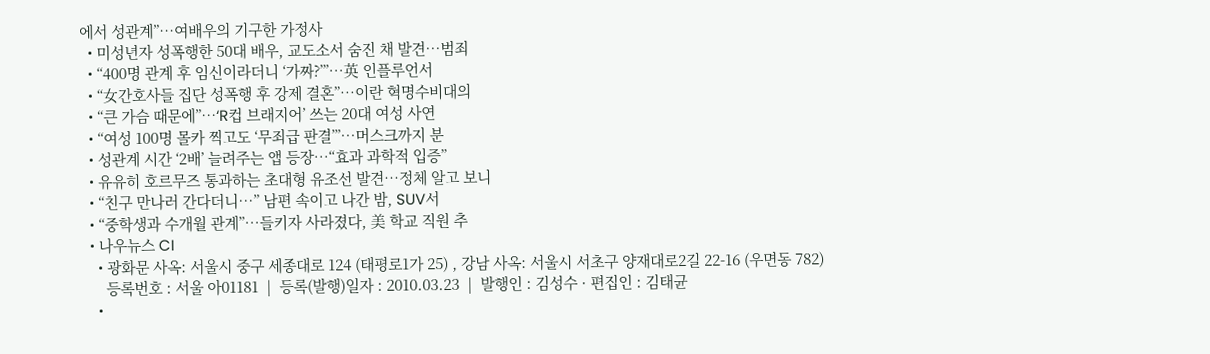에서 성관계”…여배우의 기구한 가정사
  • 미성년자 성폭행한 50대 배우, 교도소서 숨진 채 발견…범죄
  • “400명 관계 후 임신이라더니 ‘가짜?’”…英 인플루언서
  • “女간호사들 집단 성폭행 후 강제 결혼”…이란 혁명수비대의
  • “큰 가슴 때문에”…‘R컵 브래지어’ 쓰는 20대 여성 사연
  • “여성 100명 몰카 찍고도 ‘무죄급 판결’”…머스크까지 분
  • 성관계 시간 ‘2배’ 늘려주는 앱 등장…“효과 과학적 입증”
  • 유유히 호르무즈 통과하는 초대형 유조선 발견…정체 알고 보니
  • “친구 만나러 간다더니…” 남편 속이고 나간 밤, SUV서
  • “중학생과 수개월 관계”…들키자 사라졌다, 美 학교 직원 추
  • 나우뉴스 CI
    • 광화문 사옥: 서울시 중구 세종대로 124 (태평로1가 25) , 강남 사옥: 서울시 서초구 양재대로2길 22-16 (우면동 782)
      등록번호 : 서울 아01181  |  등록(발행)일자 : 2010.03.23  |  발행인 : 김성수 · 편집인 : 김태균
    •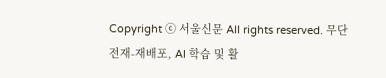Copyright ⓒ 서울신문 All rights reserved. 무단 전재-재배포, AI 학습 및 활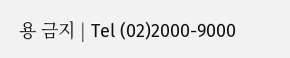용 금지 | Tel (02)2000-9000